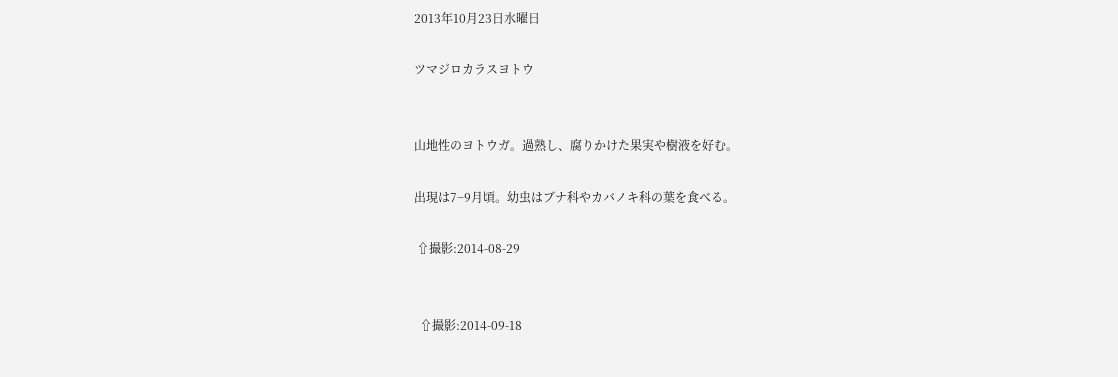2013年10月23日水曜日

ツマジロカラスヨトウ


山地性のヨトウガ。過熟し、腐りかけた果実や樹液を好む。

出現は7−9月頃。幼虫はブナ科やカバノキ科の葉を食べる。

 ⇧撮影:2014-08-29


  ⇧撮影:2014-09-18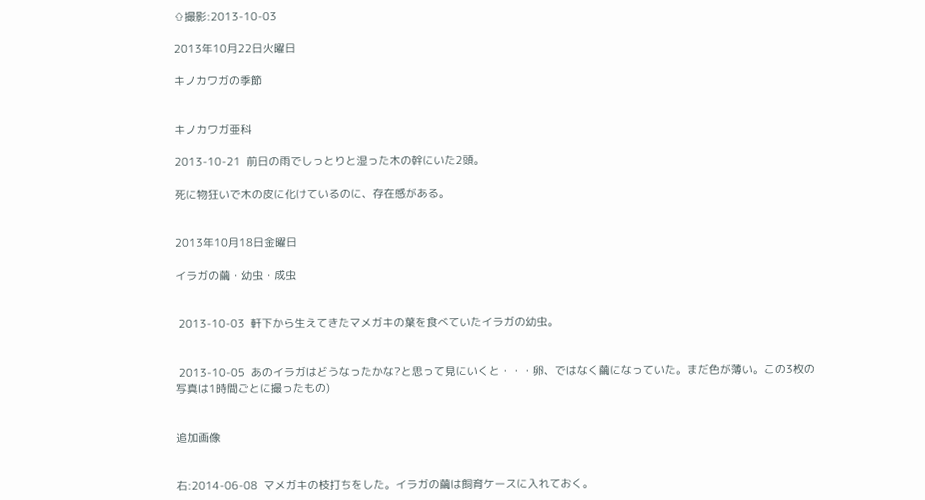⇧撮影:2013-10-03

2013年10月22日火曜日

キノカワガの季節


キノカワガ亜科

2013-10-21  前日の雨でしっとりと湿った木の幹にいた2頭。

死に物狂いで木の皮に化けているのに、存在感がある。


2013年10月18日金曜日

イラガの繭・幼虫・成虫


 2013-10-03  軒下から生えてきたマメガキの葉を食べていたイラガの幼虫。


 2013-10-05  あのイラガはどうなったかな?と思って見にいくと・・・卵、ではなく繭になっていた。まだ色が薄い。この3枚の写真は1時間ごとに撮ったもの)


追加画像


右:2014-06-08  マメガキの枝打ちをした。イラガの繭は飼育ケースに入れておく。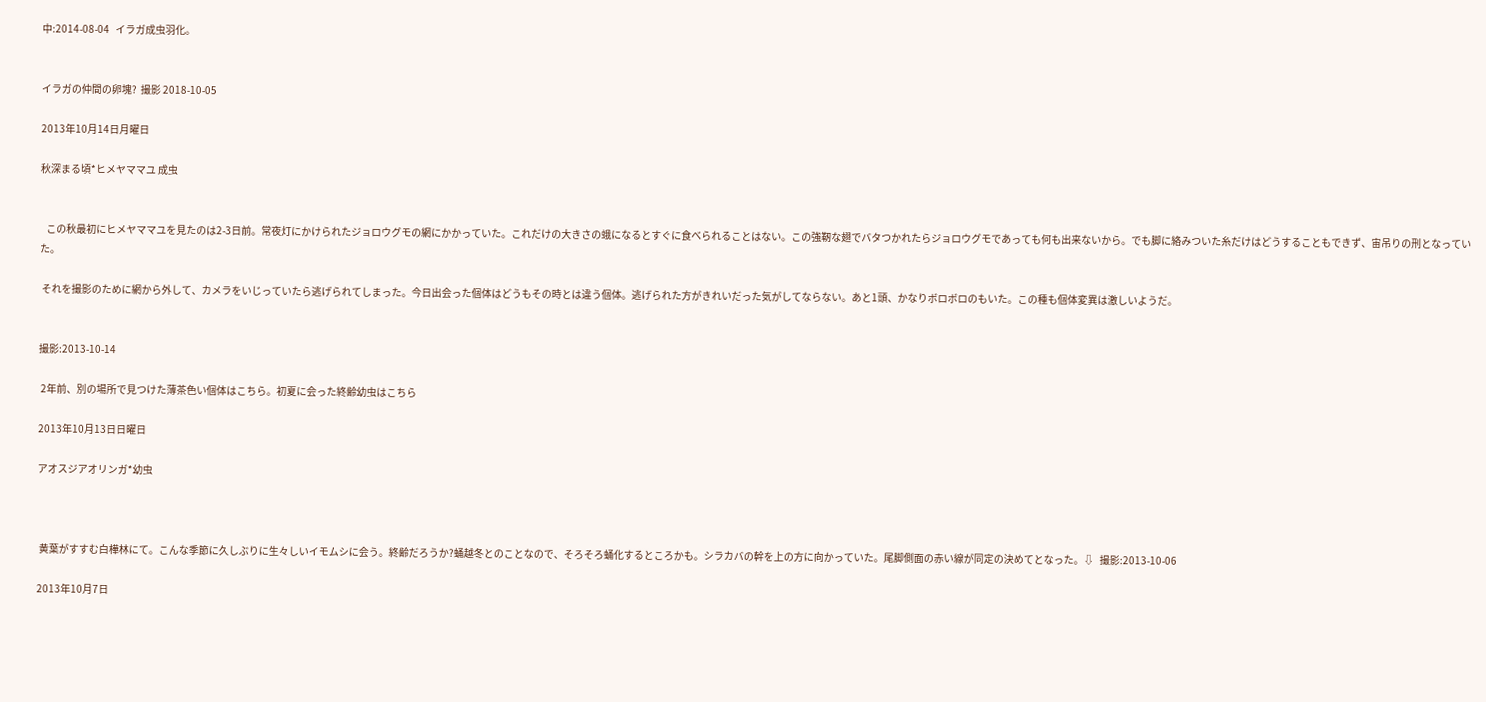中:2014-08-04   イラガ成虫羽化。


イラガの仲間の卵塊?  撮影 2018-10-05

2013年10月14日月曜日

秋深まる頃*ヒメヤママユ 成虫


   この秋最初にヒメヤママユを見たのは2-3日前。常夜灯にかけられたジョロウグモの網にかかっていた。これだけの大きさの蛾になるとすぐに食べられることはない。この強靭な翅でバタつかれたらジョロウグモであっても何も出来ないから。でも脚に絡みついた糸だけはどうすることもできず、宙吊りの刑となっていた。

 それを撮影のために網から外して、カメラをいじっていたら逃げられてしまった。今日出会った個体はどうもその時とは違う個体。逃げられた方がきれいだった気がしてならない。あと1頭、かなりボロボロのもいた。この種も個体変異は激しいようだ。


撮影:2013-10-14

 2年前、別の場所で見つけた薄茶色い個体はこちら。初夏に会った終齢幼虫はこちら

2013年10月13日日曜日

アオスジアオリンガ*幼虫



 黄葉がすすむ白樺林にて。こんな季節に久しぶりに生々しいイモムシに会う。終齢だろうか?蛹越冬とのことなので、そろそろ蛹化するところかも。シラカバの幹を上の方に向かっていた。尾脚側面の赤い線が同定の決めてとなった。⇩   撮影:2013-10-06

2013年10月7日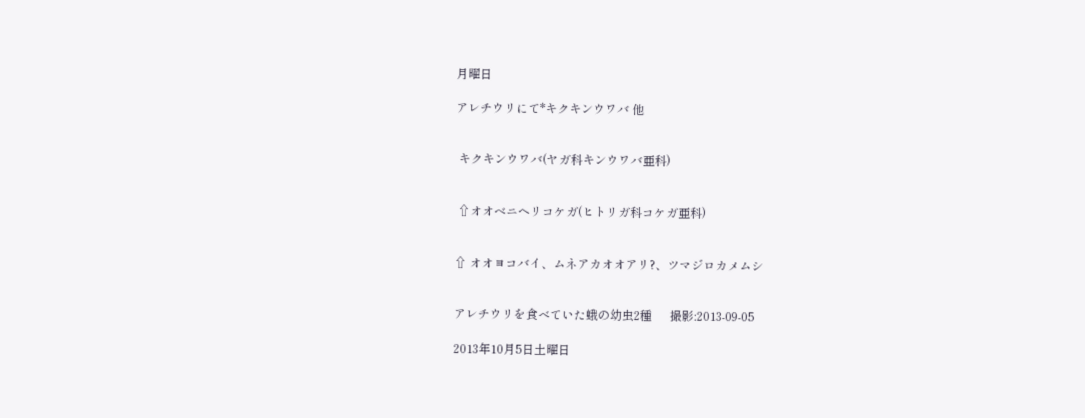月曜日

アレチウリにて*キクキンウワバ 他


 キクキンウワバ(ヤガ科キンウワバ亜科)


 ⇧オオベニヘリコケガ(ヒトリガ科コケガ亜科)


⇧ オオヨコバイ、ムネアカオオアリ?、ツマジロカメムシ


アレチウリを食べていた蛾の幼虫2種      撮影:2013-09-05

2013年10月5日土曜日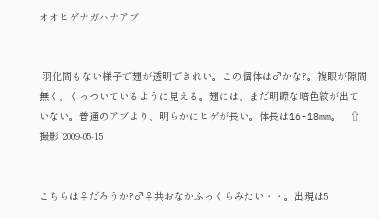オオヒゲナガハナアブ


 羽化間もない様子で翅が透明できれい。この個体は♂かな?。複眼が隙間無く、くっついているように見える。翅には、まだ明瞭な暗色紋が出ていない。普通のアブより、明らかにヒゲが長い。体長は16-18mm。   ⇧撮影 2009-05-15


こちらは♀だろうか?♂♀共おなかふっくらみたい・・。出現は5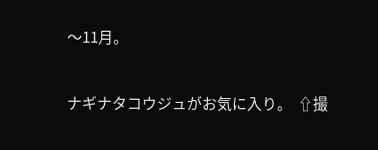〜11月。


ナギナタコウジュがお気に入り。  ⇧撮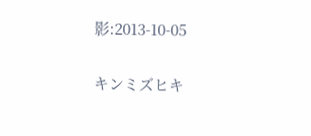影:2013-10-05


キンミズヒキ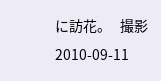に訪花。   撮影 2010-09-11